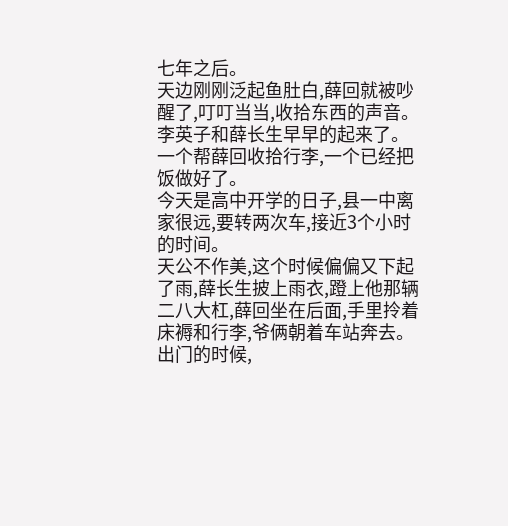七年之后。
天边刚刚泛起鱼肚白,薛回就被吵醒了,叮叮当当,收拾东西的声音。
李英子和薛长生早早的起来了。一个帮薛回收拾行李,一个已经把饭做好了。
今天是高中开学的日子,县一中离家很远,要转两次车,接近3个小时的时间。
天公不作美,这个时候偏偏又下起了雨,薛长生披上雨衣,蹬上他那辆二八大杠,薛回坐在后面,手里拎着床褥和行李,爷俩朝着车站奔去。
出门的时候,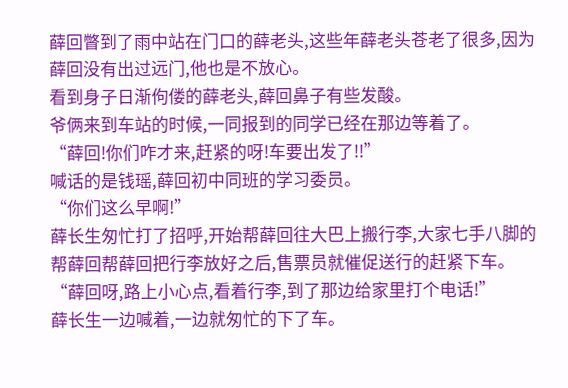薛回瞥到了雨中站在门口的薛老头,这些年薛老头苍老了很多,因为薛回没有出过远门,他也是不放心。
看到身子日渐佝偻的薛老头,薛回鼻子有些发酸。
爷俩来到车站的时候,一同报到的同学已经在那边等着了。
“薛回!你们咋才来,赶紧的呀!车要出发了!!”
喊话的是钱瑶,薛回初中同班的学习委员。
“你们这么早啊!”
薛长生匆忙打了招呼,开始帮薛回往大巴上搬行李,大家七手八脚的帮薛回帮薛回把行李放好之后,售票员就催促送行的赶紧下车。
“薛回呀,路上小心点,看着行李,到了那边给家里打个电话!”
薛长生一边喊着,一边就匆忙的下了车。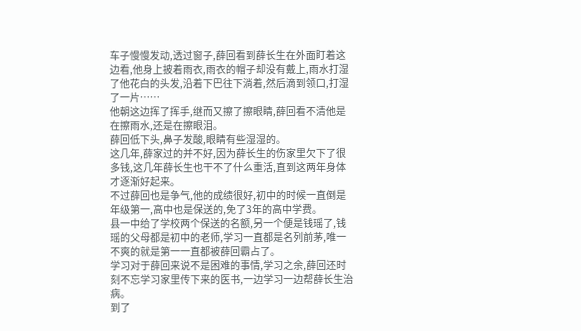车子慢慢发动,透过窗子,薛回看到薛长生在外面盯着这边看,他身上披着雨衣,雨衣的帽子却没有戴上,雨水打湿了他花白的头发,沿着下巴往下淌着,然后滴到领口,打湿了一片……
他朝这边挥了挥手,继而又擦了擦眼睛,薛回看不清他是在擦雨水,还是在擦眼泪。
薛回低下头,鼻子发酸,眼睛有些湿湿的。
这几年,薛家过的并不好,因为薛长生的伤家里欠下了很多钱,这几年薛长生也干不了什么重活,直到这两年身体才逐渐好起来。
不过薛回也是争气,他的成绩很好,初中的时候一直倒是年级第一,高中也是保送的,免了3年的高中学费。
县一中给了学校两个保送的名额,另一个便是钱瑶了,钱瑶的父母都是初中的老师,学习一直都是名列前茅,唯一不爽的就是第一一直都被薛回霸占了。
学习对于薛回来说不是困难的事情,学习之余,薛回还时刻不忘学习家里传下来的医书,一边学习一边帮薛长生治病。
到了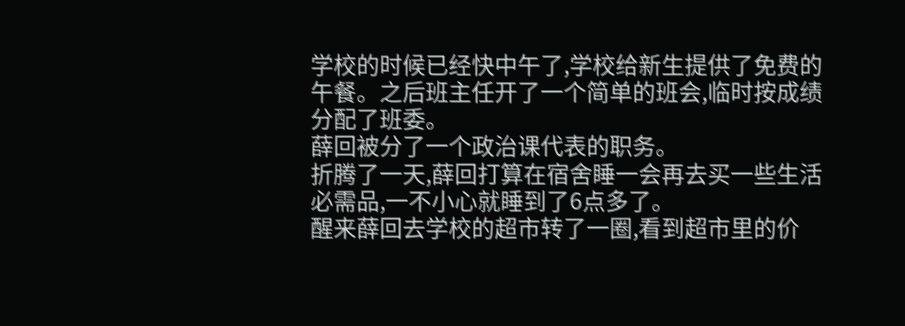学校的时候已经快中午了,学校给新生提供了免费的午餐。之后班主任开了一个简单的班会,临时按成绩分配了班委。
薛回被分了一个政治课代表的职务。
折腾了一天,薛回打算在宿舍睡一会再去买一些生活必需品,一不小心就睡到了6点多了。
醒来薛回去学校的超市转了一圈,看到超市里的价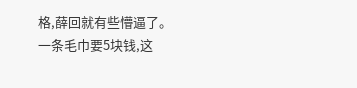格,薛回就有些懵逼了。
一条毛巾要5块钱,这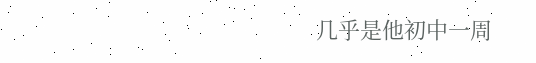几乎是他初中一周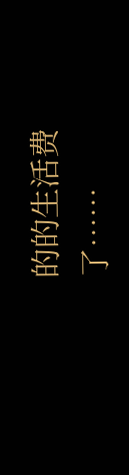的的生活费了……